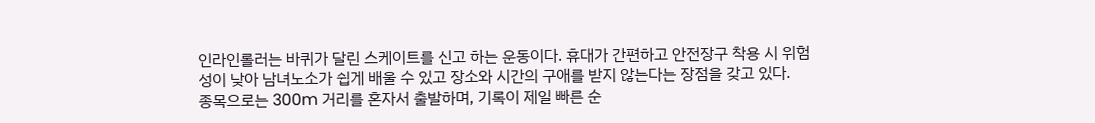인라인롤러는 바퀴가 달린 스케이트를 신고 하는 운동이다. 휴대가 간편하고 안전장구 착용 시 위험성이 낮아 남녀노소가 쉽게 배울 수 있고 장소와 시간의 구애를 받지 않는다는 장점을 갖고 있다.
종목으로는 300m 거리를 혼자서 출발하며, 기록이 제일 빠른 순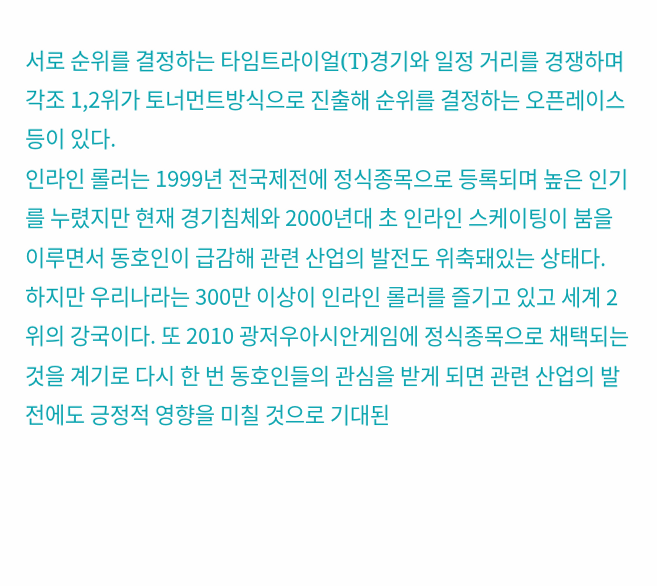서로 순위를 결정하는 타임트라이얼(T)경기와 일정 거리를 경쟁하며 각조 1,2위가 토너먼트방식으로 진출해 순위를 결정하는 오픈레이스 등이 있다.
인라인 롤러는 1999년 전국제전에 정식종목으로 등록되며 높은 인기를 누렸지만 현재 경기침체와 2000년대 초 인라인 스케이팅이 붐을 이루면서 동호인이 급감해 관련 산업의 발전도 위축돼있는 상태다.
하지만 우리나라는 300만 이상이 인라인 롤러를 즐기고 있고 세계 2위의 강국이다. 또 2010 광저우아시안게임에 정식종목으로 채택되는 것을 계기로 다시 한 번 동호인들의 관심을 받게 되면 관련 산업의 발전에도 긍정적 영향을 미칠 것으로 기대된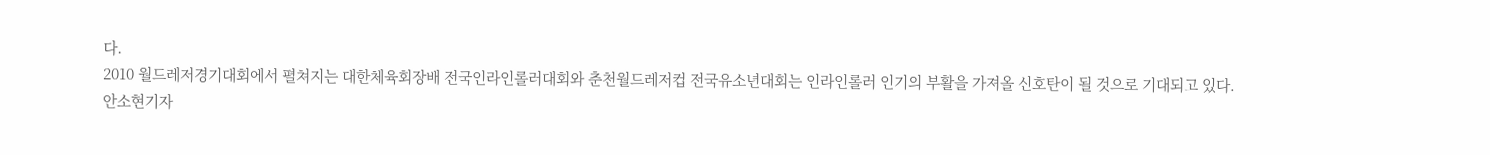다.
2010 월드레저경기대회에서 펼쳐지는 대한체육회장배 전국인라인롤러대회와 춘천월드레저컵 전국유소년대회는 인라인롤러 인기의 부활을 가져올 신호탄이 될 것으로 기대되고 있다.
안소현기자